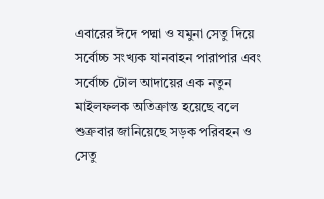এবারের ঈদে পদ্মা ও যমুনা সেতু দিয়ে সর্বোচ্চ সংখ্যক যানবাহন পারাপার এবং সর্বোচ্চ টোল আদায়ের এক নতুন মাইলফলক অতিক্রান্ত হয়েছে বলে শুক্রবার জানিয়েছে সড়ক পরিবহন ও সেতু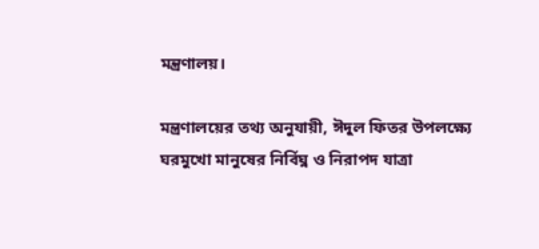মন্ত্রণালয়।

মন্ত্রণালয়ের তথ্য অনুযায়ী, ঈদুল ফিতর উপলক্ষ্যে ঘরমুখো মানুষের নির্বিঘ্ন ও নিরাপদ যাত্রা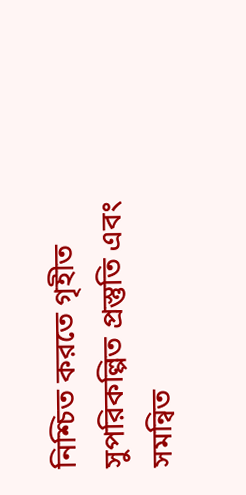নিশ্চিত করতে গৃহীত সুপরিকল্পিত প্রস্তুতি এবং সমন্বিত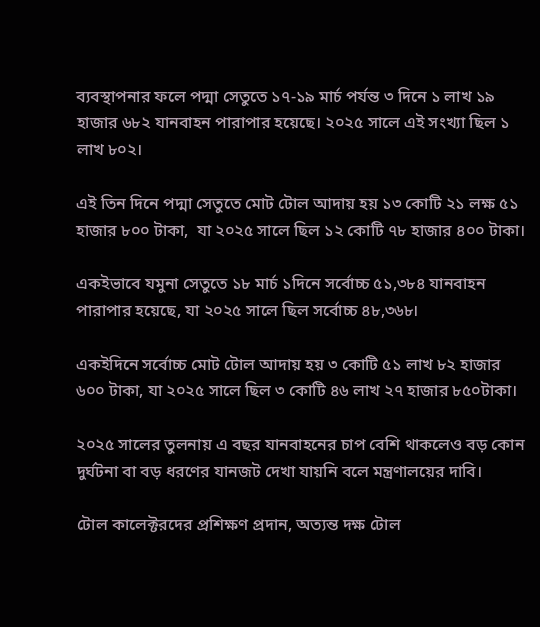ব্যবস্থাপনার ফলে পদ্মা সেতুতে ১৭-১৯ মার্চ পর্যন্ত ৩ দিনে ১ লাখ ১৯ হাজার ৬৮২ যানবাহন পারাপার হয়েছে। ২০২৫ সালে এই সংখ্যা ছিল ১ লাখ ৮০২।

এই তিন দিনে পদ্মা সেতুতে মোট টোল আদায় হয় ১৩ কোটি ২১ লক্ষ ৫১ হাজার ৮০০ টাকা,  যা ২০২৫ সালে ছিল ১২ কোটি ৭৮ হাজার ৪০০ টাকা।

একইভাবে যমুনা সেতুতে ১৮ মার্চ ১দিনে সর্বোচ্চ ৫১,৩৮৪ যানবাহন পারাপার হয়েছে, যা ২০২৫ সালে ছিল সর্বোচ্চ ৪৮,৩৬৮।

একইদিনে সর্বোচ্চ মোট টোল আদায় হয় ৩ কোটি ৫১ লাখ ৮২ হাজার ৬০০ টাকা, যা ২০২৫ সালে ছিল ৩ কোটি ৪৬ লাখ ২৭ হাজার ৮৫০টাকা।

২০২৫ সালের তুলনায় এ বছর যানবাহনের চাপ বেশি থাকলেও বড় কোন দুর্ঘটনা বা বড় ধরণের যানজট দেখা যায়নি বলে মন্ত্রণালয়ের দাবি।

টোল কালেক্টরদের প্রশিক্ষণ প্রদান, অত্যন্ত দক্ষ টোল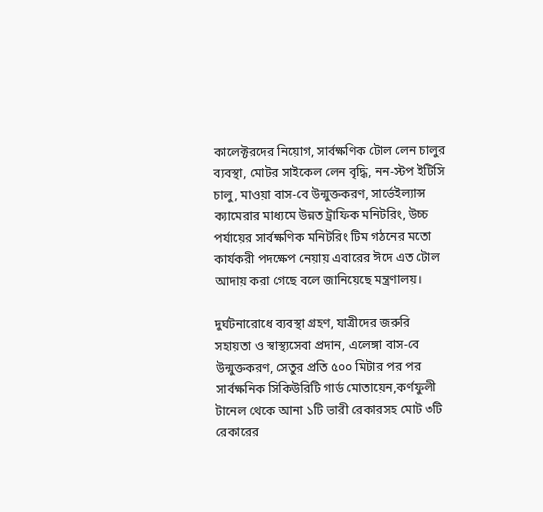কালেক্টরদের নিয়োগ, সার্বক্ষণিক টোল লেন চালুর ব্যবস্থা, মোটর সাইকেল লেন বৃদ্ধি, নন-স্টপ ইটিসি চালু, মাওয়া বাস-বে উন্মুক্তকরণ, সার্ভেইল্যান্স ক্যামেরার মাধ্যমে উন্নত ট্রাফিক মনিটরিং, উচ্চ পর্যায়ের সার্বক্ষণিক মনিটরিং টিম গঠনের মতো কার্যকরী পদক্ষেপ নেয়ায় এবারের ঈদে এত টোল আদায় করা গেছে বলে জানিয়েছে মন্ত্রণালয়।

দুর্ঘটনারোধে ব্যবস্থা গ্রহণ, যাত্রীদের জরুরি সহায়তা ও স্বাস্থ্যসেবা প্রদান, এলেঙ্গা বাস-বে উন্মুক্তকরণ, সেতুর প্রতি ৫০০ মিটার পর পর সার্বক্ষনিক সিকিউরিটি গার্ড মোতায়েন,কর্ণফুলী টানেল থেকে আনা ১টি ভারী রেকারসহ মোট ৩টি রেকারের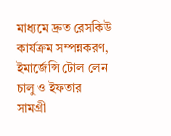মাধ্যমে দ্রুত রেসকিউ কার্যক্রম সম্পন্নকরণ, ইমার্জেন্সি টোল লেন চালু ও ইফতার সামগ্রী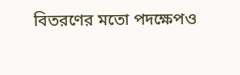বিতরণের মতো পদক্ষেপও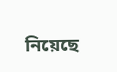নিয়েছে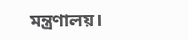মন্ত্রণালয়।